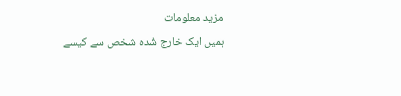مزید معلومات
ہمیں ایک خارج شُدہ شخص سے کیسے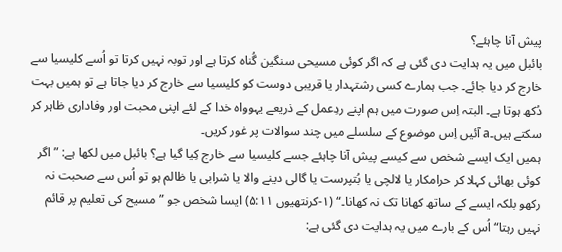پیش آنا چاہئے؟
بائبل میں یہ ہدایت دی گئی ہے کہ اگر کوئی مسیحی سنگین گُناہ کرتا ہے اور توبہ نہیں کرتا تو اُسے کلیسیا سے خارج کر دیا جائے۔ جب ہمارے کسی رشتہدار یا قریبی دوست کو کلیسیا سے خارج کر دیا جاتا ہے تو ہمیں بہت دُکھ ہوتا ہے۔ البتہ اِس صورت میں ہم اپنے ردِعمل کے ذریعے یہوواہ خدا کے لئے اپنی محبت اور وفاداری ظاہر کر سکتے ہیں۔a آئیں اِس موضوع کے سلسلے میں چند سوالات پر غور کریں۔
ہمیں ایک ایسے شخص سے کیسے پیش آنا چاہئے جسے کلیسیا سے خارج کِیا گیا ہے؟ بائبل میں لکھا ہے: ”اگر کوئی بھائی کہلا کر حرامکار یا لالچی یا بُتپرست یا گالی دینے والا یا شرابی یا ظالم ہو تو اُس سے صحبت نہ رکھو بلکہ ایسے کے ساتھ کھانا تک نہ کھانا۔“ (۱-کرنتھیوں ۵:۱۱) ایسا شخص جو ”مسیح کی تعلیم پر قائم نہیں رہتا“ اُس کے بارے میں یہ ہدایت دی گئی ہے: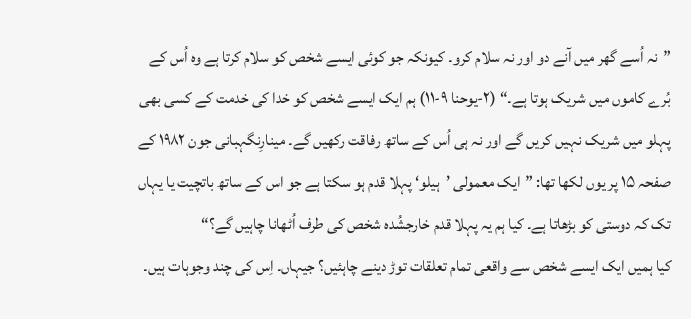”نہ اُسے گھر میں آنے دو اور نہ سلام کرو۔ کیونکہ جو کوئی ایسے شخص کو سلام کرتا ہے وہ اُس کے بُرے کاموں میں شریک ہوتا ہے۔“ (۲-یوحنا ۹-۱۱) ہم ایک ایسے شخص کو خدا کی خدمت کے کسی بھی پہلو میں شریک نہیں کریں گے اور نہ ہی اُس کے ساتھ رفاقت رکھیں گے۔ مینارِنگہبانی جون ۱۹۸۲ کے صفحہ ۱۵ پر یوں لکھا تھا: ”ایک معمولی ’ہیلو‘ پہلا قدم ہو سکتا ہے جو اس کے ساتھ باتچیت یا یہاں تک کہ دوستی کو بڑھاتا ہے۔ کیا ہم یہ پہلا قدم خارجشُدہ شخص کی طرف اُٹھانا چاہیں گے؟“
کیا ہمیں ایک ایسے شخص سے واقعی تمام تعلقات توڑ دینے چاہئیں؟ جیہاں۔ اِس کی چند وجوہات ہیں۔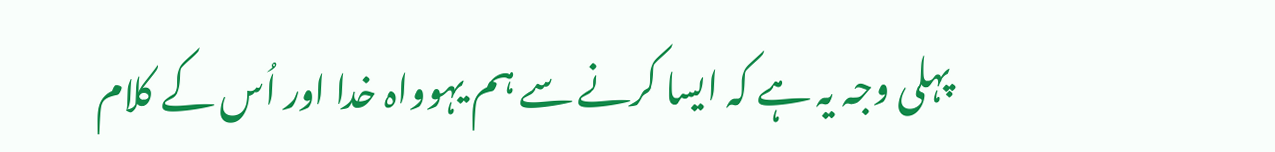پہلی وجہ یہ ہے کہ ایسا کرنے سے ہم یہوواہ خدا اور اُس کے کلام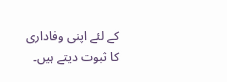کے لئے اپنی وفاداری کا ثبوت دیتے ہیں۔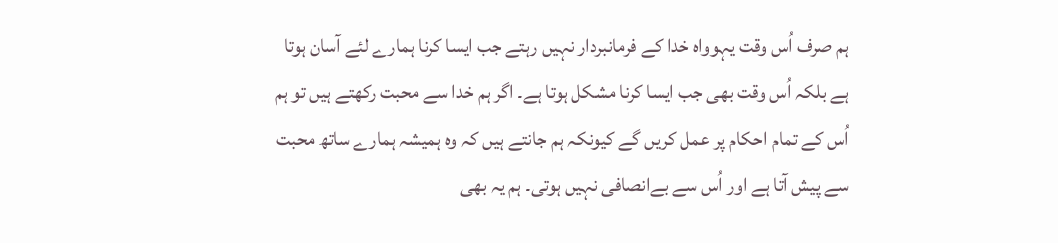ہم صرف اُس وقت یہوواہ خدا کے فرمانبردار نہیں رہتے جب ایسا کرنا ہمارے لئے آسان ہوتا ہے بلکہ اُس وقت بھی جب ایسا کرنا مشکل ہوتا ہے۔ اگر ہم خدا سے محبت رکھتے ہیں تو ہم اُس کے تمام احکام پر عمل کریں گے کیونکہ ہم جانتے ہیں کہ وہ ہمیشہ ہمارے ساتھ محبت سے پیش آتا ہے اور اُس سے بےانصافی نہیں ہوتی۔ ہم یہ بھی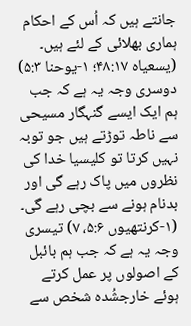جانتے ہیں کہ اُس کے احکام ہماری بھلائی کے لئے ہیں۔ (یسعیاہ ۴۸:۱۷؛ ۱-یوحنا ۵:۳) دوسری وجہ یہ ہے کہ جب ہم ایک ایسے گنہگار مسیحی سے ناطہ توڑتے ہیں جو توبہ نہیں کرتا تو کلیسیا خدا کی نظروں میں پاک رہے گی اور بدنام ہونے سے بچی رہے گی۔ (۱-کرنتھیوں ۵:۶، ۷) تیسری وجہ یہ ہے کہ جب ہم بائبل کے اصولوں پر عمل کرتے ہوئے خارجشُدہ شخص سے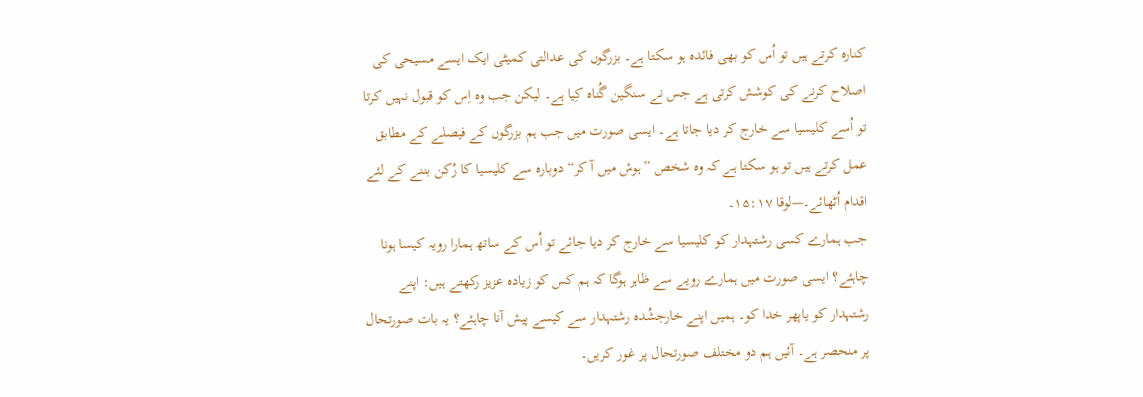کنارہ کرتے ہیں تو اُس کو بھی فائدہ ہو سکتا ہے۔ بزرگوں کی عدالتی کمیٹی ایک ایسے مسیحی کی اصلاح کرنے کی کوشش کرتی ہے جس نے سنگین گُناہ کِیا ہے۔ لیکن جب وہ اِس کو قبول نہیں کرتا تو اُسے کلیسیا سے خارج کر دیا جاتا ہے۔ ایسی صورت میں جب ہم بزرگوں کے فیصلے کے مطابق عمل کرتے ہیں تو ہو سکتا ہے کہ وہ شخص ”ہوش میں آ کر“ دوبارہ سے کلیسیا کا رُکن بننے کے لئے اقدام اُٹھائے۔—لوقا ۱۵:۱۷۔
جب ہمارے کسی رشتہدار کو کلیسیا سے خارج کر دیا جائے تو اُس کے ساتھ ہمارا رویہ کیسا ہونا چاہئے؟ ایسی صورت میں ہمارے رویے سے ظاہر ہوگا کہ ہم کس کو زیادہ عزیز رکھتے ہیں: اپنے رشتہدار کو یاپھر خدا کو۔ ہمیں اپنے خارجشُدہ رشتہدار سے کیسے پیش آنا چاہئے؟ یہ بات صورتحال پر منحصر ہے۔ آئیں ہم دو مختلف صورتحال پر غور کریں۔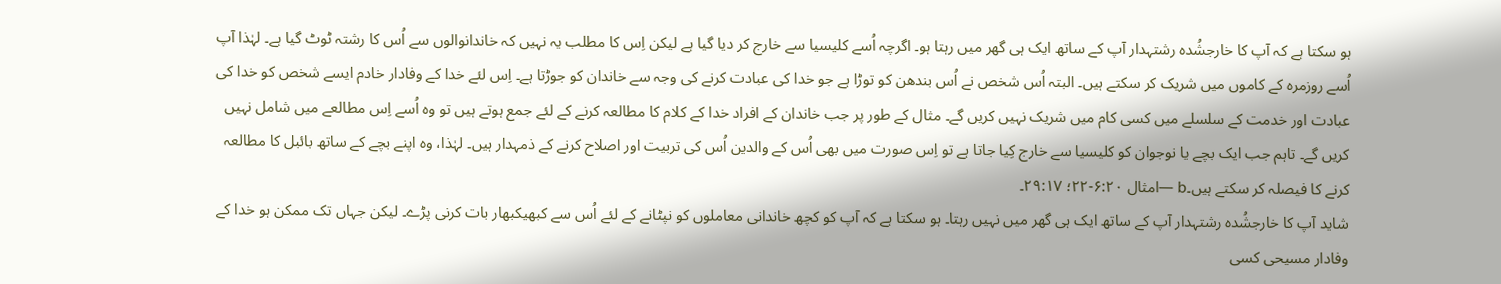ہو سکتا ہے کہ آپ کا خارجشُدہ رشتہدار آپ کے ساتھ ایک ہی گھر میں رہتا ہو۔ اگرچہ اُسے کلیسیا سے خارج کر دیا گیا ہے لیکن اِس کا مطلب یہ نہیں کہ خاندانوالوں سے اُس کا رشتہ ٹوٹ گیا ہے۔ لہٰذا آپ اُسے روزمرہ کے کاموں میں شریک کر سکتے ہیں۔ البتہ اُس شخص نے اُس بندھن کو توڑا ہے جو خدا کی عبادت کرنے کی وجہ سے خاندان کو جوڑتا ہے۔ اِس لئے خدا کے وفادار خادم ایسے شخص کو خدا کی عبادت اور خدمت کے سلسلے میں کسی کام میں شریک نہیں کریں گے۔ مثال کے طور پر جب خاندان کے افراد خدا کے کلام کا مطالعہ کرنے کے لئے جمع ہوتے ہیں تو وہ اُسے اِس مطالعے میں شامل نہیں کریں گے۔ تاہم جب ایک بچے یا نوجوان کو کلیسیا سے خارج کِیا جاتا ہے تو اِس صورت میں بھی اُس کے والدین اُس کی تربیت اور اصلاح کرنے کے ذمہدار ہیں۔ لہٰذا، وہ اپنے بچے کے ساتھ بائبل کا مطالعہ کرنے کا فیصلہ کر سکتے ہیں۔b —امثال ۶:۲۰-۲۲؛ ۲۹:۱۷۔
شاید آپ کا خارجشُدہ رشتہدار آپ کے ساتھ ایک ہی گھر میں نہیں رہتا۔ ہو سکتا ہے کہ آپ کو کچھ خاندانی معاملوں کو نپٹانے کے لئے اُس سے کبھیکبھار بات کرنی پڑے۔ لیکن جہاں تک ممکن ہو خدا کے وفادار مسیحی کسی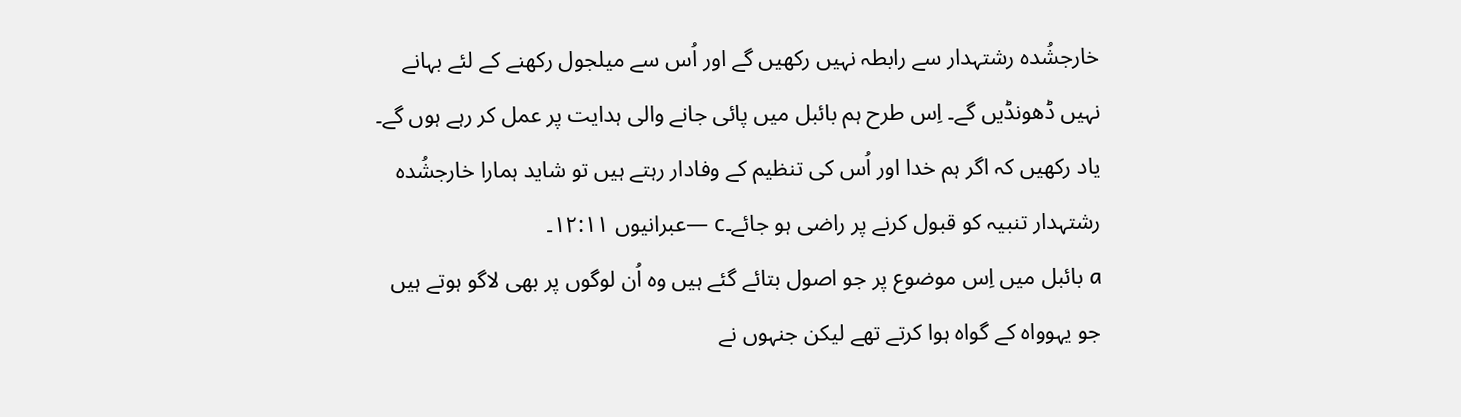خارجشُدہ رشتہدار سے رابطہ نہیں رکھیں گے اور اُس سے میلجول رکھنے کے لئے بہانے نہیں ڈھونڈیں گے۔ اِس طرح ہم بائبل میں پائی جانے والی ہدایت پر عمل کر رہے ہوں گے۔ یاد رکھیں کہ اگر ہم خدا اور اُس کی تنظیم کے وفادار رہتے ہیں تو شاید ہمارا خارجشُدہ رشتہدار تنبیہ کو قبول کرنے پر راضی ہو جائے۔c —عبرانیوں ۱۲:۱۱۔
a بائبل میں اِس موضوع پر جو اصول بتائے گئے ہیں وہ اُن لوگوں پر بھی لاگو ہوتے ہیں جو یہوواہ کے گواہ ہوا کرتے تھے لیکن جنہوں نے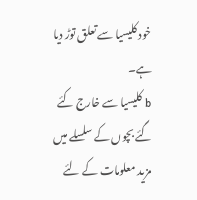خود کلیسیا سے تعلق توڑ دیا ہے۔
b کلیسیا سے خارج کئے گئے بچوں کے سلسلے میں مزید معلومات کے لئے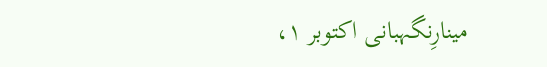مینارِنگہبانی اکتوبر ۱،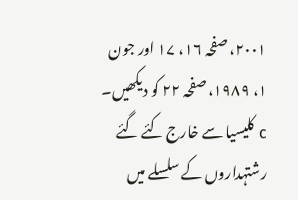۲۰۰۱، صفحہ ۱۶، ۱۷ اور جون ۱، ۱۹۸۹، صفحہ ۲۲ کو دیکھیں۔
c کلیسیا سے خارج کئے گئے رشتہداروں کے سلسلے میں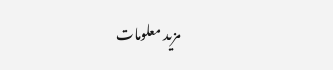مزید معلومات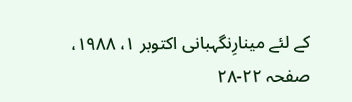کے لئے مینارِنگہبانی اکتوبر ۱، ۱۹۸۸، صفحہ ۲۲-۲۸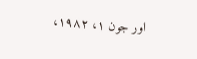اور جون ۱، ۱۹۸۲،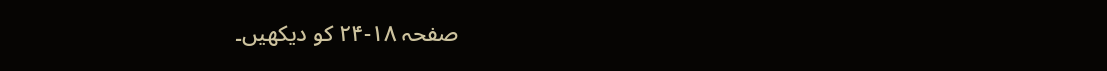صفحہ ۱۸-۲۴ کو دیکھیں۔